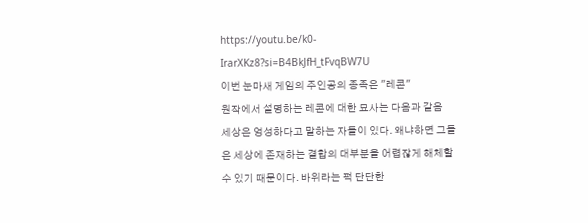https://youtu.be/k0-IrarXKz8?si=B4BkJfH_tFvqBW7U
이번 눈마새 게임의 주인공의 종족은 "레콘"
원작에서 설명하는 레콘에 대한 묘사는 다음과 같음
세상은 엉성하다고 말하는 자들이 있다. 왜냐하면 그들은 세상에 존재하는 결합의 대부분을 어렵잖게 해체할 수 있기 때문이다. 바위라는 퍽 단단한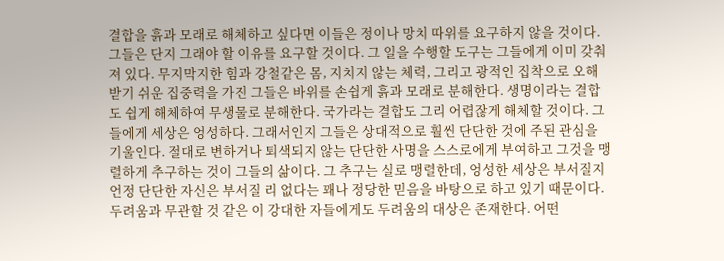결합을 흙과 모래로 해체하고 싶다면 이들은 정이나 망치 따위를 요구하지 않을 것이다. 그들은 단지 그래야 할 이유를 요구할 것이다. 그 일을 수행할 도구는 그들에게 이미 갖춰져 있다. 무지막지한 힘과 강철같은 몸, 지치지 않는 체력, 그리고 광적인 집착으로 오해받기 쉬운 집중력을 가진 그들은 바위를 손쉽게 흙과 모래로 분해한다. 생명이라는 결합도 쉽게 해체하여 무생물로 분해한다. 국가라는 결합도 그리 어렵잖게 해체할 것이다. 그들에게 세상은 엉성하다. 그래서인지 그들은 상대적으로 훨씬 단단한 것에 주된 관심을 기울인다. 절대로 변하거나 퇴색되지 않는 단단한 사명을 스스로에게 부여하고 그것을 맹렬하게 추구하는 것이 그들의 삶이다. 그 추구는 실로 맹렬한데, 엉성한 세상은 부서질지언정 단단한 자신은 부서질 리 없다는 꽤나 정당한 믿음을 바탕으로 하고 있기 때문이다. 두려움과 무관할 것 같은 이 강대한 자들에게도 두려움의 대상은 존재한다. 어떤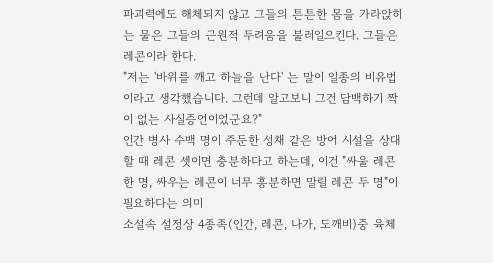파괴력에도 해체되지 않고 그들의 튼튼한 몸을 가라앉히는 물은 그들의 근원적 두려움을 불러일으킨다. 그들은 레콘이라 한다.
"저는 '바위를 깨고 하늘을 난다' 는 말이 일종의 비유법이라고 생각했습니다. 그런데 알고보니 그건 담백하기 짝이 없는 사실증언이었군요?"
인간 병사 수백 명이 주둔한 성채 같은 방어 시설을 상대할 때 레콘 셋이면 충분하다고 하는데, 이건 "싸울 레콘 한 명, 싸우는 레콘이 너무 흥분하면 말릴 레콘 두 명"이 필요하다는 의미
소설속 설정상 4종족(인간, 레콘, 나가, 도깨비)중 육체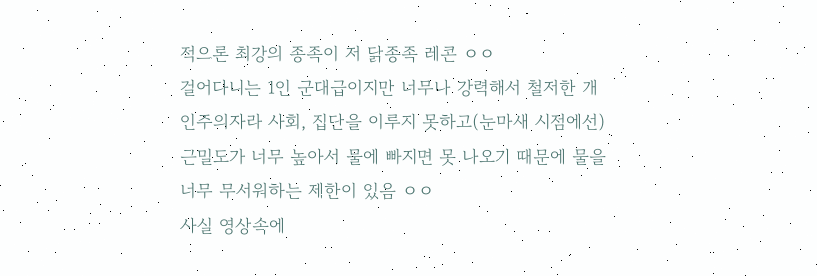적으론 최강의 종족이 저 닭종족 레콘 ㅇㅇ
걸어다니는 1인 군대급이지만 너무나 강력해서 철저한 개인주의자라 사회, 집단을 이루지 못하고(눈마새 시점에선)
근밀도가 너무 높아서 물에 빠지면 못 나오기 때문에 물을 너무 무서워하는 제한이 있음 ㅇㅇ
사실 영상속에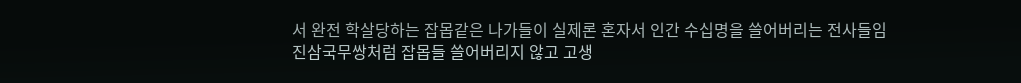서 완전 학살당하는 잡몹같은 나가들이 실제론 혼자서 인간 수십명을 쓸어버리는 전사들임
진삼국무쌍처럼 잡몹들 쓸어버리지 않고 고생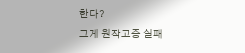한다?
그게 원작고증 실패